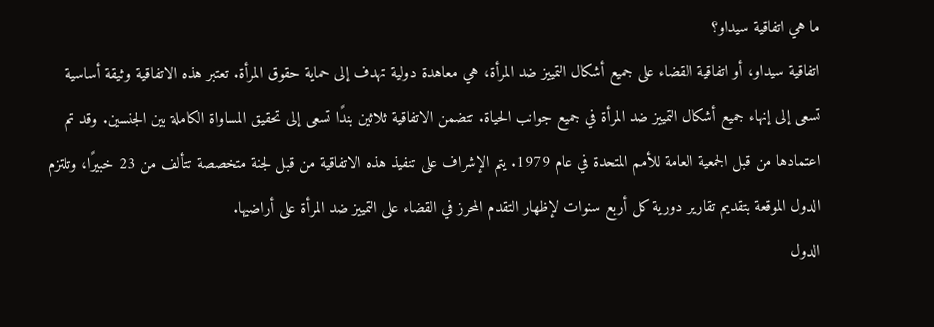ما هي اتفاقية سيداو؟
اتفاقية سيداو، أو اتفاقية القضاء على جميع أشكال التمييز ضد المرأة، هي معاهدة دولية تهدف إلى حماية حقوق المرأة. تعتبر هذه الاتفاقية وثيقة أساسية تسعى إلى إنهاء جميع أشكال التمييز ضد المرأة في جميع جوانب الحياة. تتضمن الاتفاقية ثلاثين بندًا تسعى إلى تحقيق المساواة الكاملة بين الجنسين. وقد تم اعتمادها من قبل الجمعية العامة للأمم المتحدة في عام 1979. يتم الإشراف على تنفيذ هذه الاتفاقية من قبل لجنة متخصصة تتألف من 23 خبيرًا، وتلتزم الدول الموقعة بتقديم تقارير دورية كل أربع سنوات لإظهار التقدم المحرز في القضاء على التمييز ضد المرأة على أراضيها.
الدول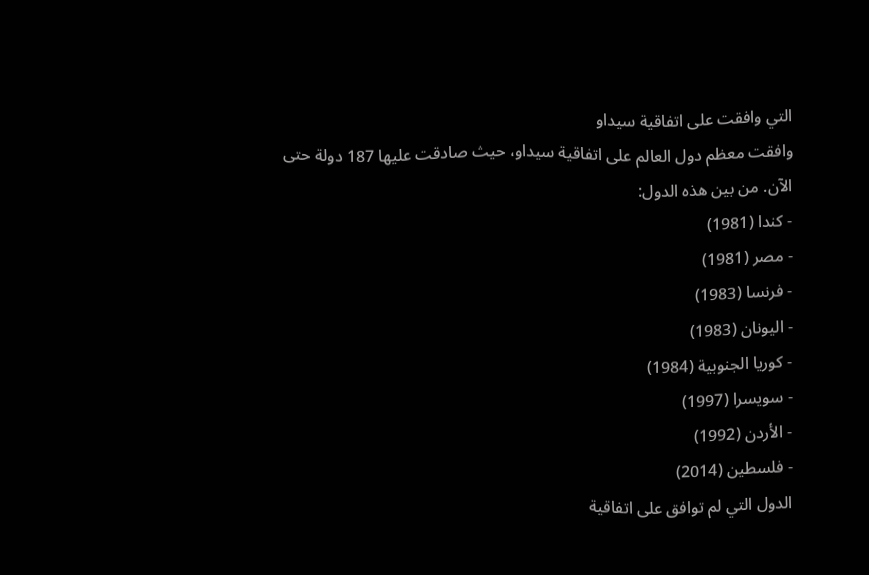التي وافقت على اتفاقية سيداو
وافقت معظم دول العالم على اتفاقية سيداو، حيث صادقت عليها 187 دولة حتى الآن. من بين هذه الدول:
- كندا (1981)
- مصر (1981)
- فرنسا (1983)
- اليونان (1983)
- كوريا الجنوبية (1984)
- سويسرا (1997)
- الأردن (1992)
- فلسطين (2014)
الدول التي لم توافق على اتفاقية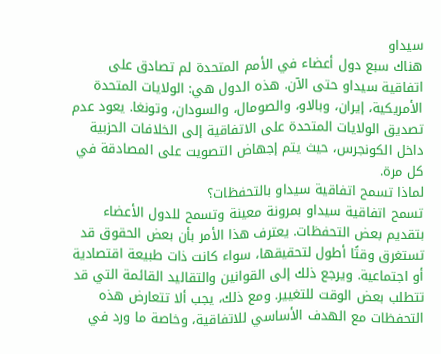سيداو
هناك سبع دول أعضاء في الأمم المتحدة لم تصادق على اتفاقية سيداو حتى الآن. هذه الدول هي: الولايات المتحدة الأمريكية، إيران، وبالاو، والصومال، والسودان، وتونغا. يعود عدم تصديق الولايات المتحدة على الاتفاقية إلى الخلافات الحزبية داخل الكونجرس، حيث يتم إجهاض التصويت على المصادقة في كل مرة.
لماذا تسمح اتفاقية سيداو بالتحفظات؟
تسمح اتفاقية سيداو بمرونة معينة وتسمح للدول الأعضاء بتقديم بعض التحفظات. يعترف هذا الأمر بأن بعض الحقوق قد تستغرق وقتًا أطول لتحقيقها، سواء كانت ذات طبيعة اقتصادية أو اجتماعية. ويرجع ذلك إلى القوانين والتقاليد القائمة التي قد تتطلب بعض الوقت للتغيير. ومع ذلك، يجب ألا تتعارض هذه التحفظات مع الهدف الأساسي للاتفاقية، وخاصة ما ورد في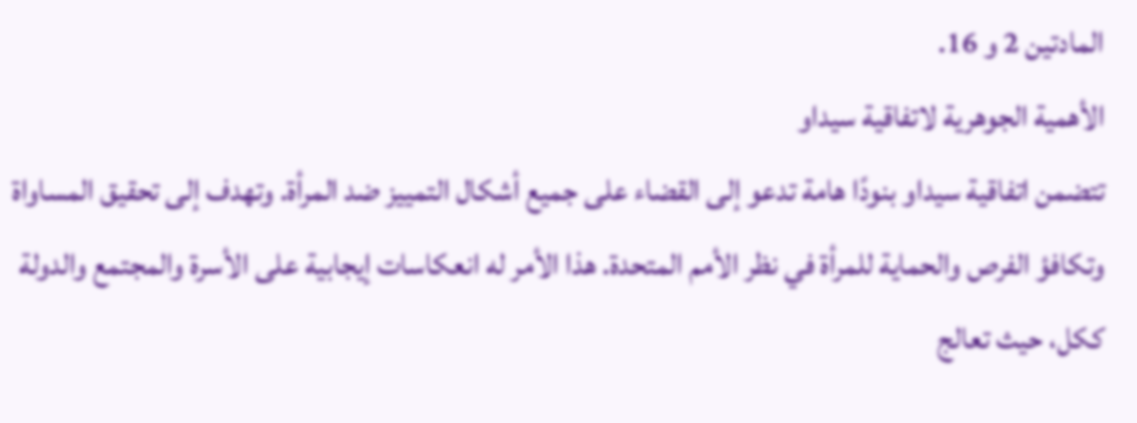المادتين 2 و 16.
الأهمية الجوهرية لاتفاقية سيداو
تتضمن اتفاقية سيداو بنودًا هامة تدعو إلى القضاء على جميع أشكال التمييز ضد المرأة. وتهدف إلى تحقيق المساواة وتكافؤ الفرص والحماية للمرأة في نظر الأمم المتحدة. هذا الأمر له انعكاسات إيجابية على الأسرة والمجتمع والدولة ككل، حيث تعالج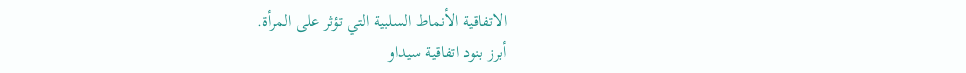الاتفاقية الأنماط السلبية التي تؤثر على المرأة.
أبرز بنود اتفاقية سيداو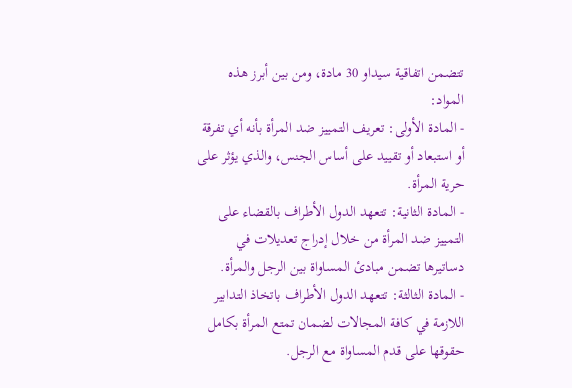تتضمن اتفاقية سيداو 30 مادة، ومن بين أبرز هذه المواد:
- المادة الأولى: تعريف التمييز ضد المرأة بأنه أي تفرقة أو استبعاد أو تقييد على أساس الجنس، والذي يؤثر على حرية المرأة.
- المادة الثانية: تتعهد الدول الأطراف بالقضاء على التمييز ضد المرأة من خلال إدراج تعديلات في دساتيرها تضمن مبادئ المساواة بين الرجل والمرأة.
- المادة الثالثة: تتعهد الدول الأطراف باتخاذ التدابير اللازمة في كافة المجالات لضمان تمتع المرأة بكامل حقوقها على قدم المساواة مع الرجل.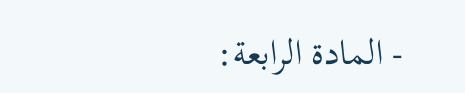- المادة الرابعة: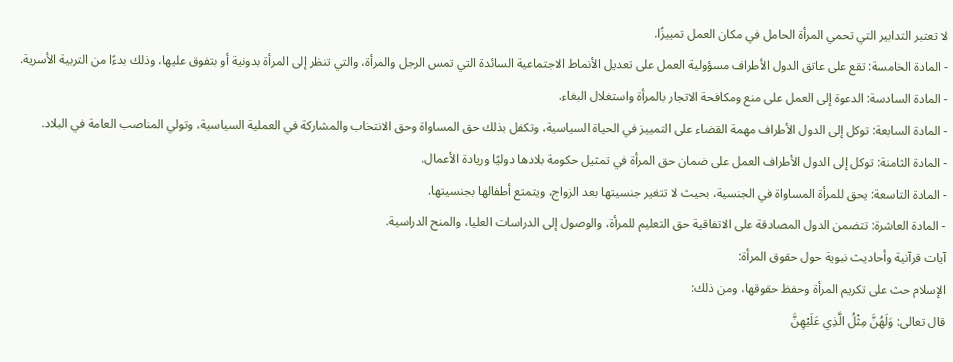لا تعتبر التدابير التي تحمي المرأة الحامل في مكان العمل تمييزًا.
- المادة الخامسة: تقع على عاتق الدول الأطراف مسؤولية العمل على تعديل الأنماط الاجتماعية السائدة التي تمس الرجل والمرأة، والتي تنظر إلى المرأة بدونية أو بتفوق عليها، وذلك بدءًا من التربية الأسرية.
- المادة السادسة: الدعوة إلى العمل على منع ومكافحة الاتجار بالمرأة واستغلال البغاء.
- المادة السابعة: توكل إلى الدول الأطراف مهمة القضاء على التمييز في الحياة السياسية، وتكفل بذلك حق المساواة وحق الانتخاب والمشاركة في العملية السياسية، وتولي المناصب العامة في البلاد.
- المادة الثامنة: توكل إلى الدول الأطراف العمل على ضمان حق المرأة في تمثيل حكومة بلادها دوليًا وريادة الأعمال.
- المادة التاسعة: يحق للمرأة المساواة في الجنسية، بحيث لا تتغير جنسيتها بعد الزواج، ويتمتع أطفالها بجنسيتها.
- المادة العاشرة: تتضمن الدول المصادقة على الاتفاقية حق التعليم للمرأة، والوصول إلى الدراسات العليا، والمنح الدراسية.
آيات قرآنية وأحاديث نبوية حول حقوق المرأة:
الإسلام حث على تكريم المرأة وحفظ حقوقها، ومن ذلك:
قال تعالى: وَلَهُنَّ مِثْلُ الَّذِي عَلَيْهِنَّ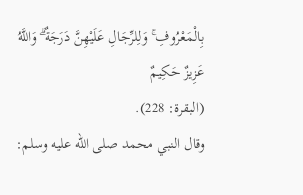بِالْمَعْرُوفِ ۚ وَلِلرِّجَالِ عَلَيْهِنَّ دَرَجَةٌ ۗ وَاللَّهُ عَزِيزٌ حَكِيمٌ
(البقرة: 228).
وقال النبي محمد صلى الله عليه وسلم: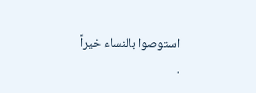استوصوا بالنساء خيراً
.